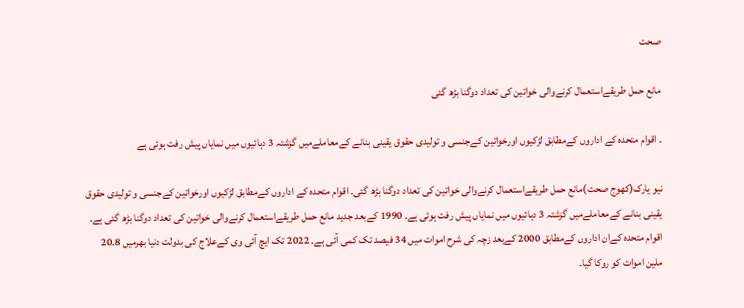صحت

مانع حمل طریقےاستعمال کرنےوالی خواتین کی تعداد دوگنا بڑھ گئی

۔ اقوام متحدہ کے اداروں کےمطابق لڑکیوں اورخواتین کےجنسی و تولیدی حقوق یقینی بنانے کےمعاملےمیں گزشتہ 3 دہائیوں میں نمایاں پیش رفت ہوئی ہے

نیو یارک(کھوج صحت)مانع حمل طریقےاستعمال کرنےوالی خواتین کی تعداد دوگنا بڑھ گئی۔ اقوام متحدہ کے اداروں کےمطابق لڑکیوں اورخواتین کےجنسی و تولیدی حقوق یقینی بنانے کےمعاملےمیں گزشتہ 3 دہائیوں میں نمایاں پیش رفت ہوئی ہے۔ 1990 کےبعد جدید مانع حمل طریقےاستعمال کرنےوالی خواتین کی تعداد دوگنا بڑھ گئی ہے۔ اقوام متحدہ کےان اداروں کےمطابق 2000 کےبعد زچہ کی شرح اموات میں 34 فیصد تک کمی آئی ہے۔ 2022 تک ایچ آئی وی کےعلاج کی بدولت دنیا بھرمیں 20.8 ملین اموات کو روکا گیا۔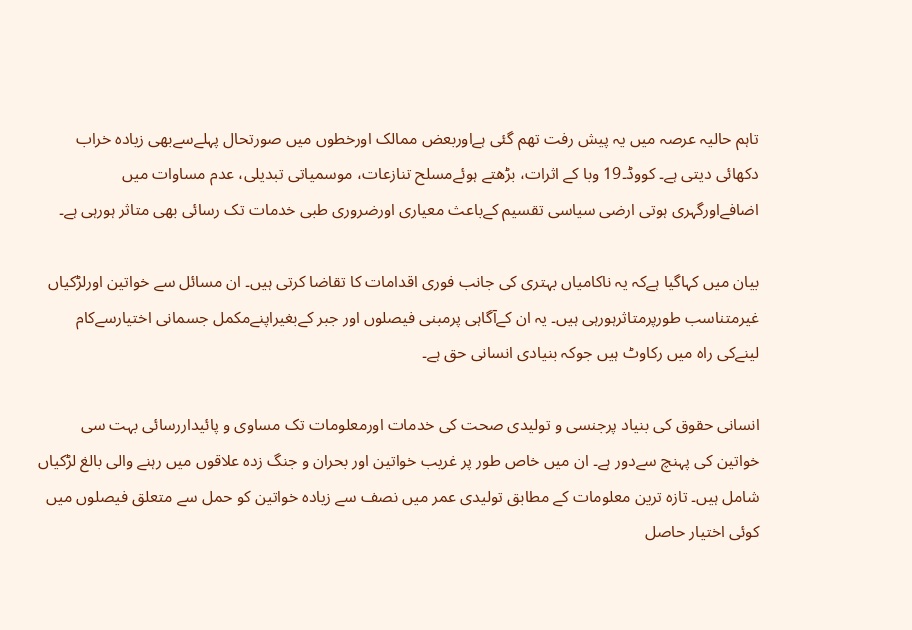تاہم حالیہ عرصہ میں یہ پیش رفت تھم گئی ہےاوربعض ممالک اورخطوں میں صورتحال پہلےسےبھی زیادہ خراب دکھائی دیتی ہے۔ کووڈ۔19 وبا کے اثرات، بڑھتے ہوئےمسلح تنازعات، موسمیاتی تبدیلی، عدم مساوات میں اضافےاورگہری ہوتی ارضی سیاسی تقسیم کےباعث معیاری اورضروری طبی خدمات تک رسائی بھی متاثر ہورہی ہے۔

بیان میں کہاگیا ہےکہ یہ ناکامیاں بہتری کی جانب فوری اقدامات کا تقاضا کرتی ہیں۔ ان مسائل سے خواتین اورلڑکیاں غیرمتناسب طورپرمتاثرہورہی ہیں۔ یہ ان کےآگاہی پرمبنی فیصلوں اور جبر کےبغیراپنےمکمل جسمانی اختیارسےکام لینےکی راہ میں رکاوٹ ہیں جوکہ بنیادی انسانی حق ہے۔

انسانی حقوق کی بنیاد پرجنسی و تولیدی صحت کی خدمات اورمعلومات تک مساوی و پائیداررسائی بہت سی خواتین کی پہنچ سےدور ہے۔ ان میں خاص طور پر غریب خواتین اور بحران و جنگ زدہ علاقوں میں رہنے والی بالغ لڑکیاں شامل ہیں۔ تازہ ترین معلومات کے مطابق تولیدی عمر میں نصف سے زیادہ خواتین کو حمل سے متعلق فیصلوں میں کوئی اختیار حاصل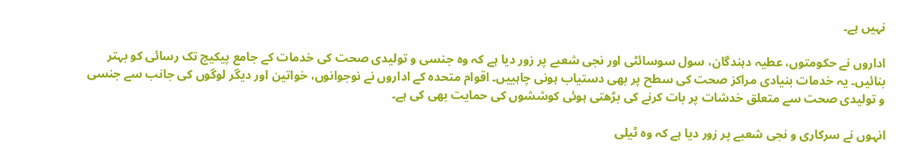نہیں ہے۔

اداروں نے حکومتوں، عطیہ دہندگان، سول سوسائٹی اور نجی شعبے پر زور دیا ہے کہ وہ جنسی و تولیدی صحت کی خدمات کے جامع پیکیج تک رسائی کو بہتر بنائیں۔ یہ خدمات بنیادی مراکز صحت کی سطح پر بھی دستیاب ہونی چاہییں۔ اقوام متحدہ کے اداروں نے نوجوانوں، خواتین اور دیگر لوگوں کی جانب سے جنسی و تولیدی صحت سے متعلق خدشات پر بات کرنے کی بڑھتی ہوئی کوششوں کی حمایت بھی کی ہے۔

انہوں نے سرکاری و نجی شعبے پر زور دیا ہے کہ وہ ٹیلی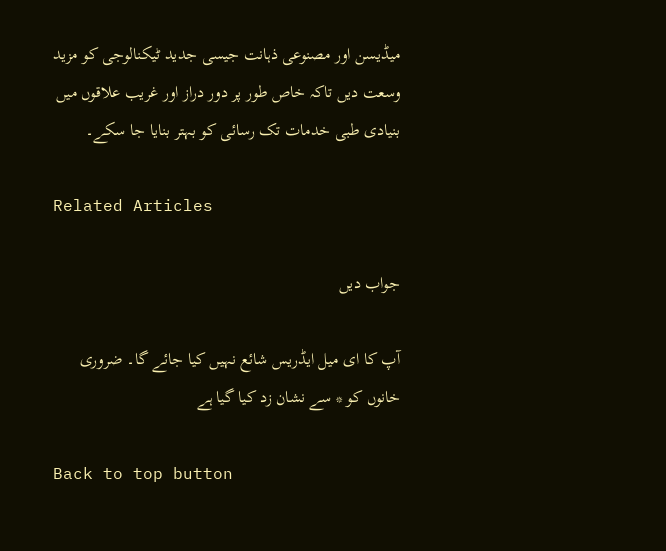میڈیسن اور مصنوعی ذہانت جیسی جدید ٹیکنالوجی کو مزید وسعت دیں تاکہ خاص طور پر دور دراز اور غریب علاقوں میں بنیادی طبی خدمات تک رسائی کو بہتر بنایا جا سکے۔

Related Articles

جواب دیں

آپ کا ای میل ایڈریس شائع نہیں کیا جائے گا۔ ضروری خانوں کو * سے نشان زد کیا گیا ہے

Back to top button